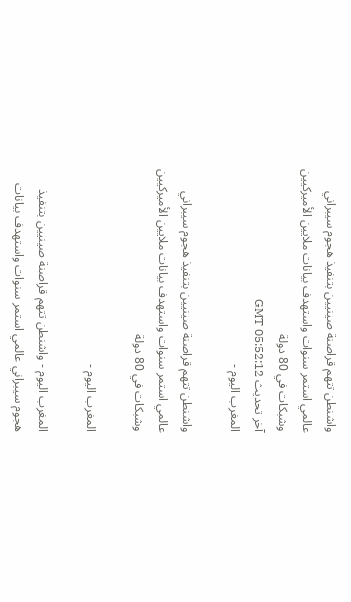واشنطن تتهم قراصنة صينيين بتنفيذ هجوم سيبراني عالمي استمر سنوات واستهدف بيانات ملايين الأميركيين وشبكات في 80 دولة
آخر تحديث GMT 05:52:12
المغرب اليوم -

واشنطن تتهم قراصنة صينيين بتنفيذ هجوم سيبراني عالمي استمر سنوات واستهدف بيانات ملايين الأميركيين وشبكات في 80 دولة

المغرب اليوم -

المغرب اليوم - واشنطن تتهم قراصنة صينيين بتنفيذ هجوم سيبراني عالمي استمر سنوات واستهدف بيانات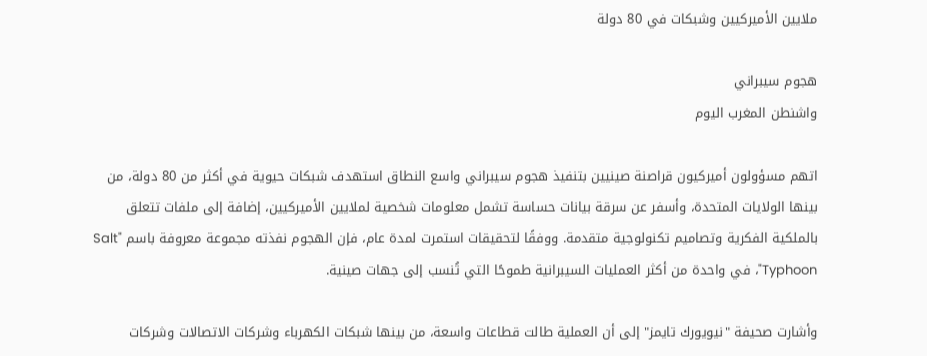ملايين الأميركيين وشبكات في 80 دولة

هجوم سيبراني
واشنطن المغرب اليوم

اتهم مسؤولون أميركيون قراصنة صينيين بتنفيذ هجوم سيبراني واسع النطاق استهدف شبكات حيوية في أكثر من 80 دولة، من بينها الولايات المتحدة، وأسفر عن سرقة بيانات حساسة تشمل معلومات شخصية لملايين الأميركيين، إضافة إلى ملفات تتعلق بالملكية الفكرية وتصاميم تكنولوجية متقدمة. ووفقًا لتحقيقات استمرت لمدة عام، فإن الهجوم نفذته مجموعة معروفة باسم "Salt Typhoon"، في واحدة من أكثر العمليات السيبرانية طموحًا التي تُنسب إلى جهات صينية.

وأشارت صحيفة "نيويورك تايمز" إلى أن العملية طالت قطاعات واسعة، من بينها شبكات الكهرباء وشركات الاتصالات وشركات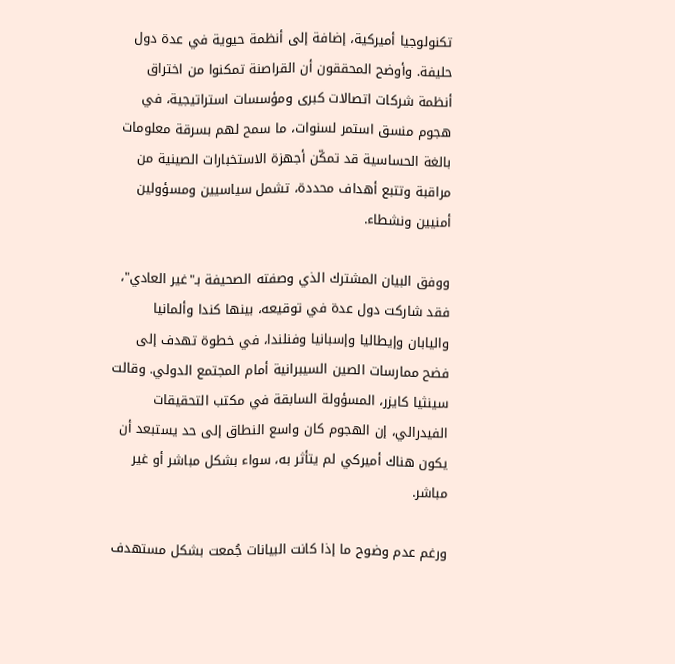تكنولوجيا أميركية، إضافة إلى أنظمة حيوية في عدة دول حليفة. وأوضح المحققون أن القراصنة تمكنوا من اختراق أنظمة شركات اتصالات كبرى ومؤسسات استراتيجية، في هجوم منسق استمر لسنوات، ما سمح لهم بسرقة معلومات بالغة الحساسية قد تمكّن أجهزة الاستخبارات الصينية من مراقبة وتتبع أهداف محددة، تشمل سياسيين ومسؤولين أمنيين ونشطاء.

ووفق البيان المشترك الذي وصفته الصحيفة بـ"غير العادي"، فقد شاركت دول عدة في توقيعه، بينها كندا وألمانيا واليابان وإيطاليا وإسبانيا وفنلندا، في خطوة تهدف إلى فضح ممارسات الصين السيبرانية أمام المجتمع الدولي. وقالت سينثيا كايزر، المسؤولة السابقة في مكتب التحقيقات الفيدرالي، إن الهجوم كان واسع النطاق إلى حد يستبعد أن يكون هناك أميركي لم يتأثر به، سواء بشكل مباشر أو غير مباشر.

ورغم عدم وضوح ما إذا كانت البيانات جُمعت بشكل مستهدف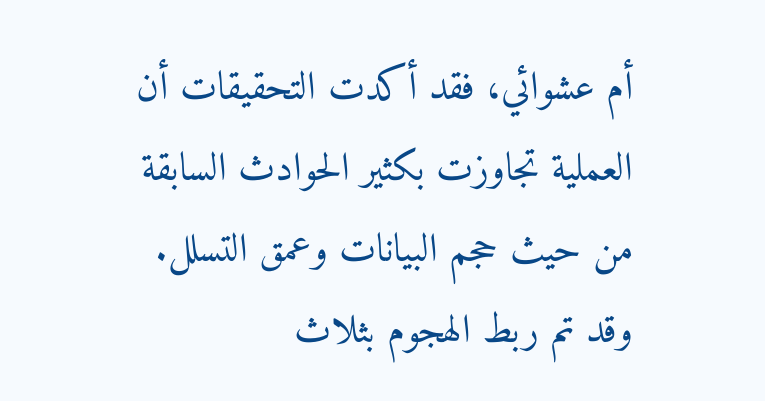أم عشوائي، فقد أكدت التحقيقات أن العملية تجاوزت بكثير الحوادث السابقة من حيث حجم البيانات وعمق التسلل. وقد تم ربط الهجوم بثلاث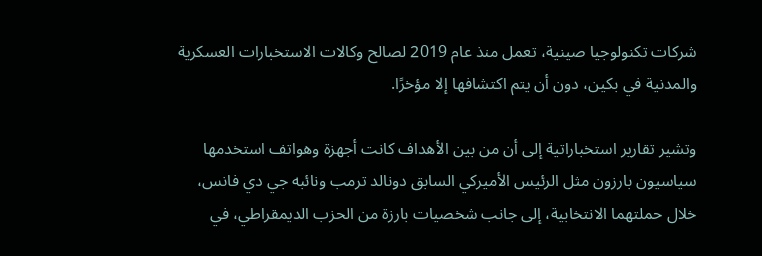شركات تكنولوجيا صينية، تعمل منذ عام 2019 لصالح وكالات الاستخبارات العسكرية والمدنية في بكين، دون أن يتم اكتشافها إلا مؤخرًا.

وتشير تقارير استخباراتية إلى أن من بين الأهداف كانت أجهزة وهواتف استخدمها سياسيون بارزون مثل الرئيس الأميركي السابق دونالد ترمب ونائبه جي دي فانس، خلال حملتهما الانتخابية، إلى جانب شخصيات بارزة من الحزب الديمقراطي، في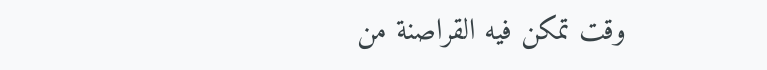وقت تمكن فيه القراصنة من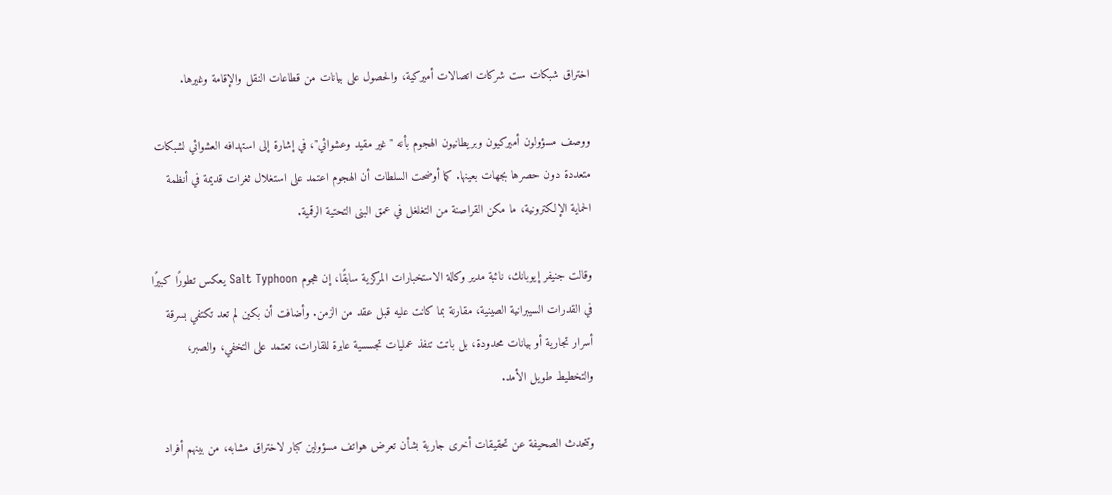اختراق شبكات ست شركات اتصالات أميركية، والحصول على بيانات من قطاعات النقل والإقامة وغيرها.

ووصف مسؤولون أميركيون وبريطانيون الهجوم بأنه "غير مقيد وعشوائي"، في إشارة إلى استهدافه العشوائي لشبكات متعددة دون حصرها بجهات بعينها. كما أوضحت السلطات أن الهجوم اعتمد على استغلال ثغرات قديمة في أنظمة الحماية الإلكترونية، ما مكن القراصنة من التغلغل في عمق البنى التحتية الرقمية.

وقالت جنيفر إيوبانك، نائبة مدير وكالة الاستخبارات المركزية سابقًا، إن هجوم Salt Typhoon يعكس تطورًا كبيرًا في القدرات السيبرانية الصينية، مقارنة بما كانت عليه قبل عقد من الزمن. وأضافت أن بكين لم تعد تكتفي بسرقة أسرار تجارية أو بيانات محدودة، بل باتت تنفذ عمليات تجسسية عابرة للقارات، تعتمد على التخفي، والصبر، والتخطيط طويل الأمد.

وتتحدث الصحيفة عن تحقيقات أخرى جارية بشأن تعرض هواتف مسؤولين كبار لاختراق مشابه، من بينهم أفراد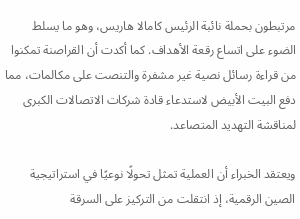مرتبطون بحملة نائبة الرئيس كامالا هاريس، وهو ما يسلط الضوء على اتساع رقعة الأهداف. كما أكدت أن القراصنة تمكنوا من قراءة رسائل نصية غير مشفرة والتنصت على مكالمات، مما دفع البيت الأبيض لاستدعاء قادة شركات الاتصالات الكبرى لمناقشة التهديد المتصاعد.

ويعتقد الخبراء أن العملية تمثل تحولًا نوعيًا في استراتيجية الصين الرقمية، إذ انتقلت من التركيز على السرقة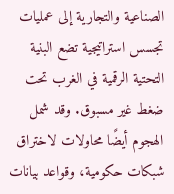الصناعية والتجارية إلى عمليات تجسس استراتيجية تضع البنية التحتية الرقمية في الغرب تحت ضغط غير مسبوق. وقد شمل الهجوم أيضًا محاولات لاختراق شبكات حكومية، وقواعد بيانات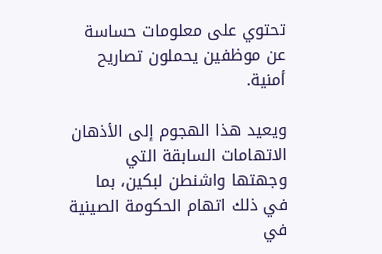تحتوي على معلومات حساسة عن موظفين يحملون تصاريح أمنية.

ويعيد هذا الهجوم إلى الأذهان الاتهامات السابقة التي وجهتها واشنطن لبكين، بما في ذلك اتهام الحكومة الصينية في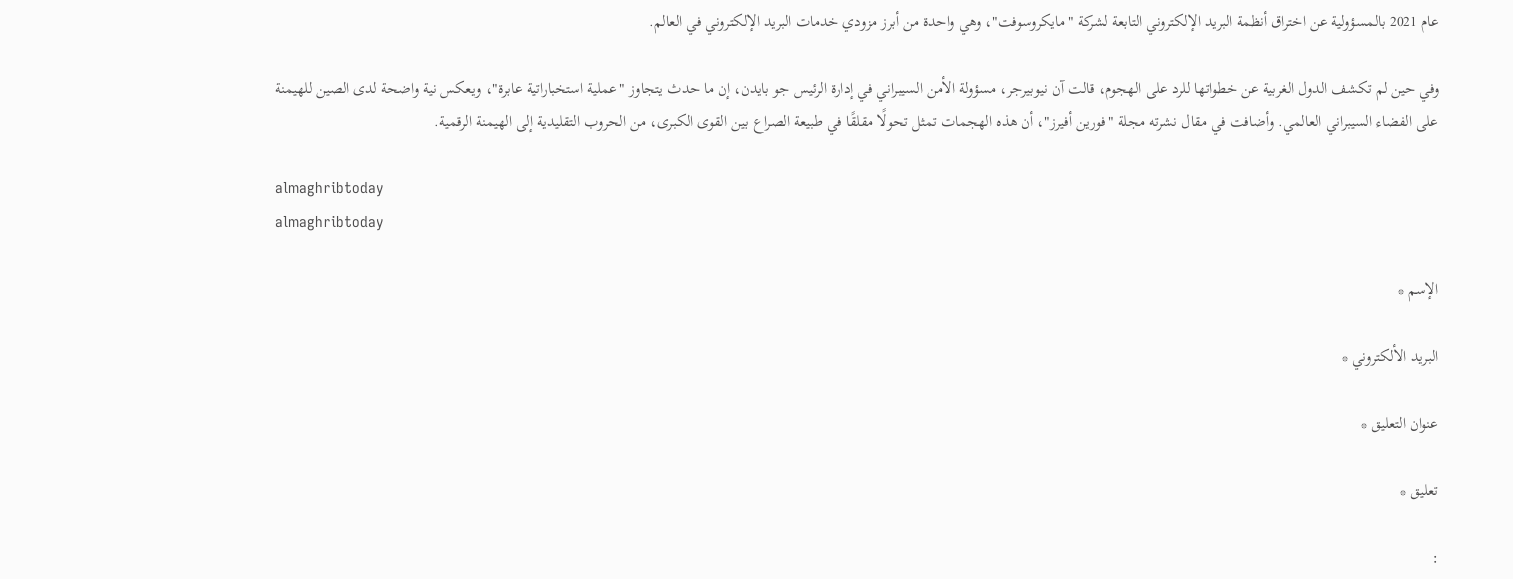عام 2021 بالمسؤولية عن اختراق أنظمة البريد الإلكتروني التابعة لشركة "مايكروسوفت"، وهي واحدة من أبرز مزودي خدمات البريد الإلكتروني في العالم.

وفي حين لم تكشف الدول الغربية عن خطواتها للرد على الهجوم، قالت آن نيوبيرجر، مسؤولة الأمن السيبراني في إدارة الرئيس جو بايدن، إن ما حدث يتجاوز "عملية استخباراتية عابرة"، ويعكس نية واضحة لدى الصين للهيمنة على الفضاء السيبراني العالمي. وأضافت في مقال نشرته مجلة "فورين أفيرز"، أن هذه الهجمات تمثل تحولًا مقلقًا في طبيعة الصراع بين القوى الكبرى، من الحروب التقليدية إلى الهيمنة الرقمية.

almaghribtoday
almaghribtoday

الإسم *

البريد الألكتروني *

عنوان التعليق *

تعليق *

: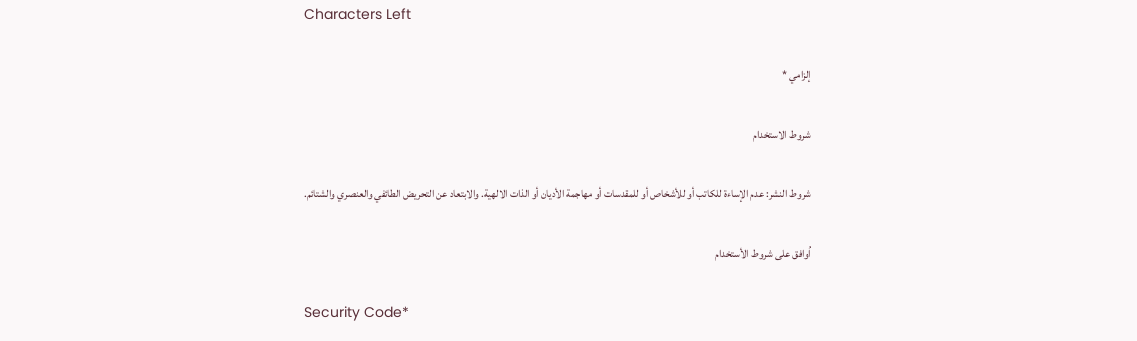Characters Left

إلزامي *

شروط الاستخدام

شروط النشر: عدم الإساءة للكاتب أو للأشخاص أو للمقدسات أو مهاجمة الأديان أو الذات الالهية. والابتعاد عن التحريض الطائفي والعنصري والشتائم.

اُوافق على شروط الأستخدام

Security Code*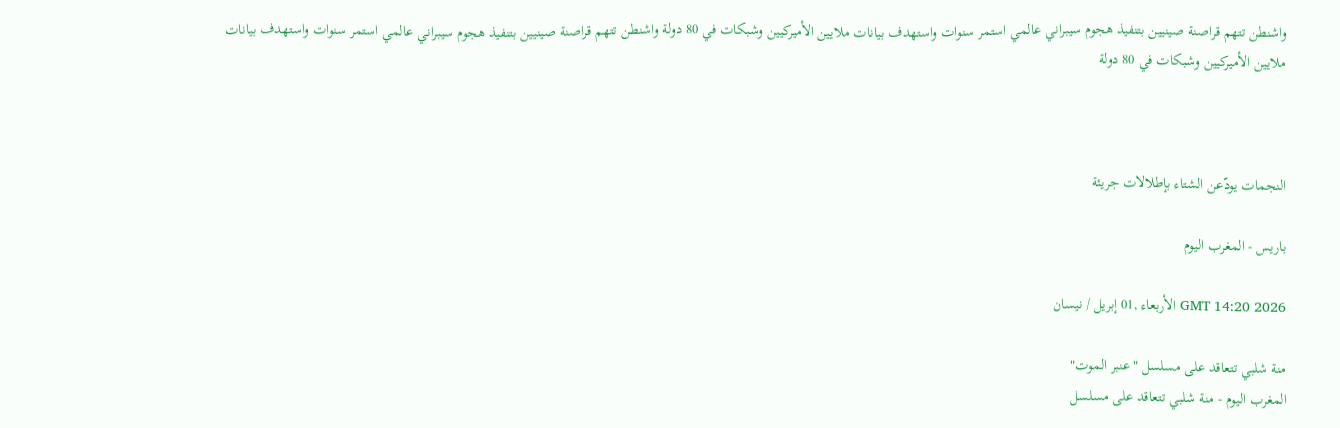واشنطن تتهم قراصنة صينيين بتنفيذ هجوم سيبراني عالمي استمر سنوات واستهدف بيانات ملايين الأميركيين وشبكات في 80 دولة واشنطن تتهم قراصنة صينيين بتنفيذ هجوم سيبراني عالمي استمر سنوات واستهدف بيانات ملايين الأميركيين وشبكات في 80 دولة



النجمات يودّعن الشتاء بإطلالات جريئة

باريس - المغرب اليوم

GMT 14:20 2026 الأربعاء ,01 إبريل / نيسان

منة شلبي تتعاقد على مسلسل "عنبر الموت"
المغرب اليوم - منة شلبي تتعاقد على مسلسل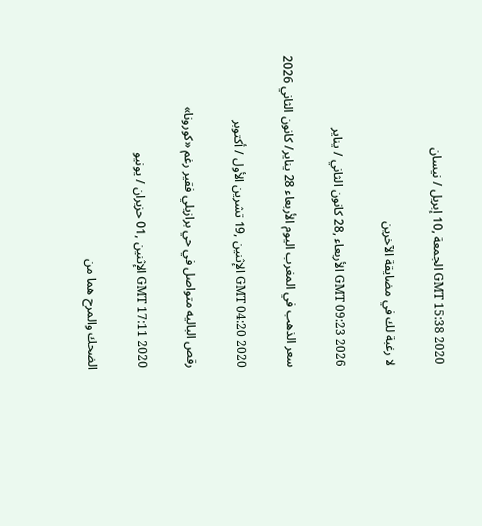GMT 15:38 2020 الجمعة ,10 إبريل / نيسان

لا رغبة لك في مضايقة الآخرين

GMT 09:23 2026 الأربعاء ,28 كانون الثاني / يناير

سعر الذهب في المغرب اليوم الأربعاء 28 يناير/ كانون الثاني 2026

GMT 04:20 2020 الإثنين ,19 تشرين الأول / أكتوبر

رقص الباليه متواصل في حي برازيلي فقير رغم «كورونا»

GMT 17:11 2020 الإثنين ,01 حزيران / يونيو

الضحك والمرح هما من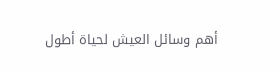أهم وسائل العيش لحياة أطول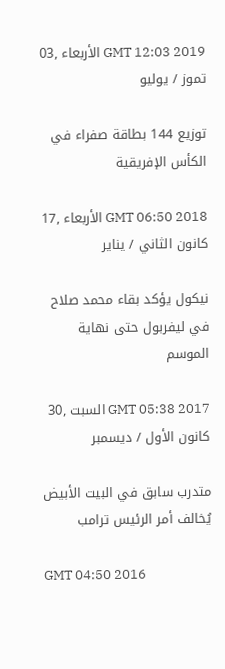GMT 12:03 2019 الأربعاء ,03 تموز / يوليو

توزيع 144 بطاقة صفراء في الكأس الإفريقية

GMT 06:50 2018 الأربعاء ,17 كانون الثاني / يناير

نيكول يؤكد بقاء محمد صلاح في ليفربول حتى نهاية الموسم

GMT 05:38 2017 السبت ,30 كانون الأول / ديسمبر

متدرب سابق في البيت الأبيض يُخالف أمر الرئيس ترامب

GMT 04:50 2016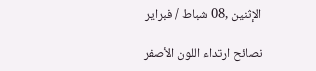الإثنين ,08 شباط / فبراير

نصائح ارتداء اللون الأصفر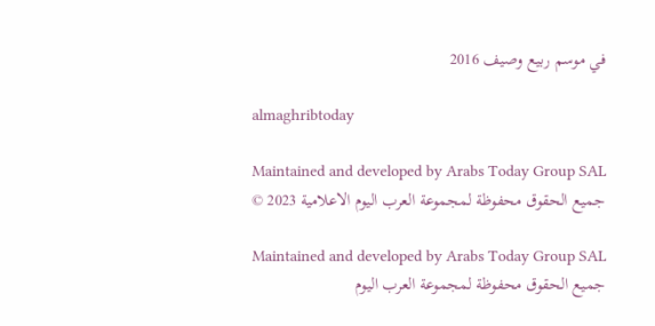في موسم ربيع وصيف 2016

almaghribtoday

Maintained and developed by Arabs Today Group SAL
جميع الحقوق محفوظة لمجموعة العرب اليوم الاعلامية 2023 ©

Maintained and developed by Arabs Today Group SAL
جميع الحقوق محفوظة لمجموعة العرب اليوم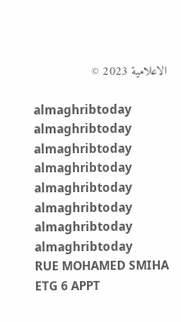الاعلامية 2023 ©

almaghribtoday almaghribtoday almaghribtoday almaghribtoday
almaghribtoday almaghribtoday almaghribtoday
almaghribtoday
RUE MOHAMED SMIHA ETG 6 APPT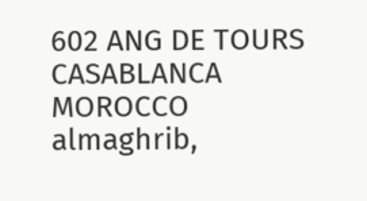602 ANG DE TOURS CASABLANCA MOROCCO
almaghrib,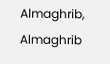Almaghrib, Almaghrib